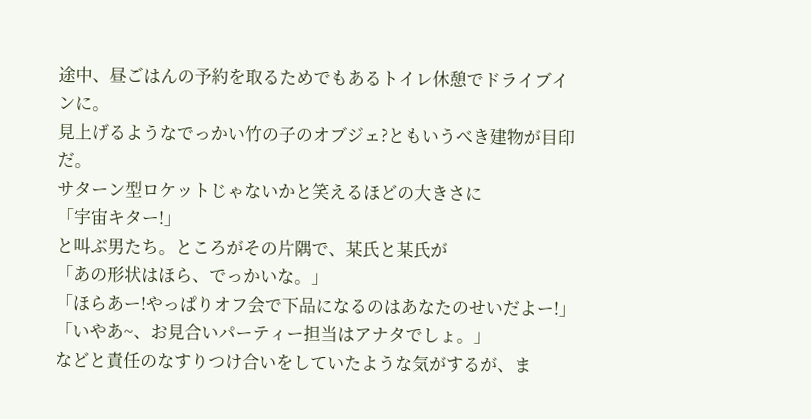途中、昼ごはんの予約を取るためでもあるトイレ休憩でドライブインに。
見上げるようなでっかい竹の子のオブジェ?ともいうべき建物が目印だ。
サターン型ロケットじゃないかと笑えるほどの大きさに
「宇宙キター!」
と叫ぶ男たち。ところがその片隅で、某氏と某氏が
「あの形状はほら、でっかいな。」
「ほらあー!やっぱりオフ会で下品になるのはあなたのせいだよー!」
「いやあ~、お見合いパーティー担当はアナタでしょ。」
などと責任のなすりつけ合いをしていたような気がするが、ま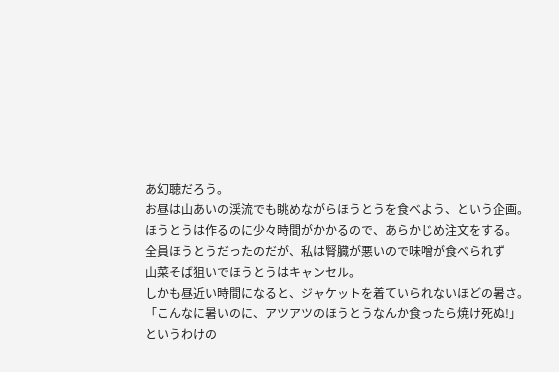あ幻聴だろう。
お昼は山あいの渓流でも眺めながらほうとうを食べよう、という企画。
ほうとうは作るのに少々時間がかかるので、あらかじめ注文をする。
全員ほうとうだったのだが、私は腎臓が悪いので味噌が食べられず
山菜そば狙いでほうとうはキャンセル。
しかも昼近い時間になると、ジャケットを着ていられないほどの暑さ。
「こんなに暑いのに、アツアツのほうとうなんか食ったら焼け死ぬ!」
というわけの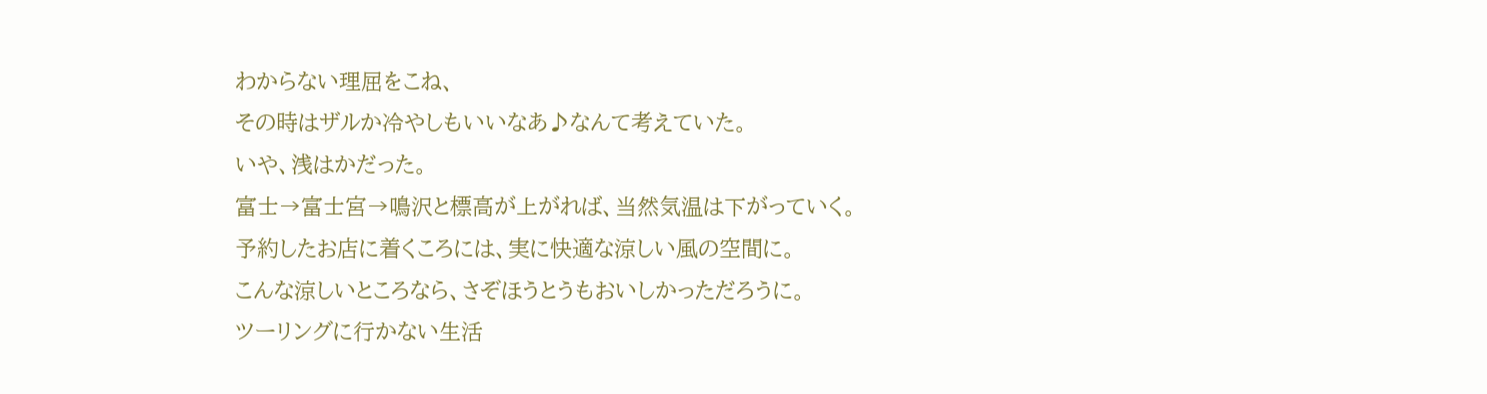わからない理屈をこね、
その時はザルか冷やしもいいなあ♪なんて考えていた。
いや、浅はかだった。
富士→富士宮→鳴沢と標高が上がれば、当然気温は下がっていく。
予約したお店に着くころには、実に快適な涼しい風の空間に。
こんな涼しいところなら、さぞほうとうもおいしかっただろうに。
ツーリングに行かない生活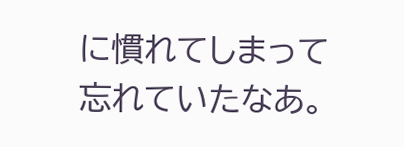に慣れてしまって忘れていたなあ。